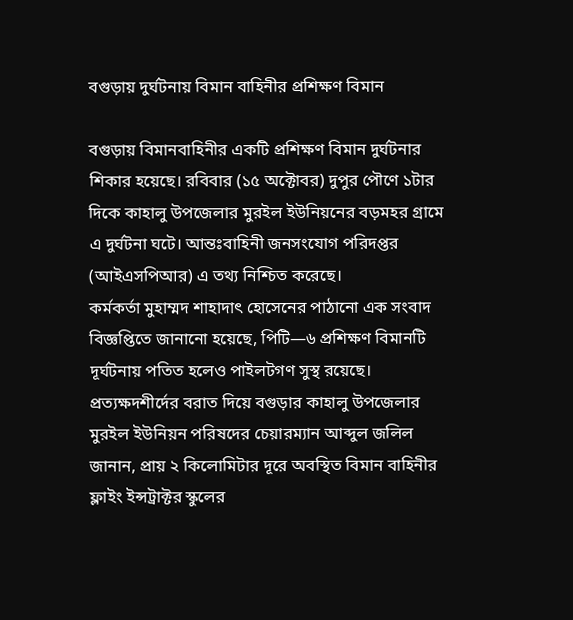বগুড়ায় দুর্ঘটনায় বিমান বাহিনীর প্রশিক্ষণ বিমান

বগুড়ায় বিমানবাহিনীর একটি প্রশিক্ষণ বিমান দুর্ঘটনার শিকার হয়েছে। রবিবার (১৫ অক্টোবর) দুপুর পৌণে ১টার দিকে কাহালু উপজেলার মুরইল ইউনিয়নের বড়মহর গ্রামে এ দুর্ঘটনা ঘটে। আন্তঃবাহিনী জনসংযোগ পরিদপ্তর (আইএসপিআর) এ তথ্য নিশ্চিত করেছে।
কর্মকর্তা মুহাম্মদ শাহাদাৎ হোসেনের পাঠানো এক সংবাদ বিজ্ঞপ্তিতে জানানো হয়েছে, পিটি—৬ প্রশিক্ষণ বিমানটি দূর্ঘটনায় পতিত হলেও পাইলটগণ সুস্থ রয়েছে।
প্রত্যক্ষদশীর্দের বরাত দিয়ে বগুড়ার কাহালু উপজেলার মুরইল ইউনিয়ন পরিষদের চেয়ারম্যান আব্দুল জলিল জানান, প্রায় ২ কিলোমিটার দূরে অবস্থিত বিমান বাহিনীর ফ্লাইং ইন্সট্রাক্টর স্কুলের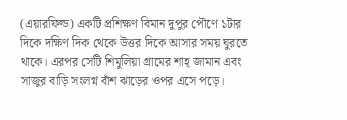(এয়ারফিল্ড) একটি প্রশিক্ষণ বিমান দুপুর পৌণে ১টার দিকে দক্ষিণ দিক থেকে উত্তর দিকে আসার সময় ঘুরতে থাকে। এরপর সেটি শিমুলিয়া গ্রামের শাহ্ জামান এবং সাজুর বাড়ি সংলগ্ন বাঁশ ঝাড়ের ওপর এসে পড়ে।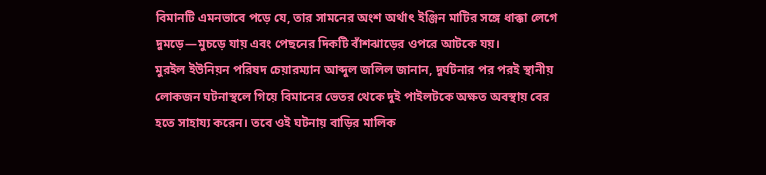বিমানটি এমনভাবে পড়ে যে, তার সামনের অংশ অর্থাৎ ইঞ্জিন মাটির সঙ্গে ধাক্কা লেগে দুমড়ে—মুচড়ে যায় এবং পেছনের দিকটি বাঁশঝাড়ের ওপরে আটকে যয়।
মুরইল ইউনিয়ন পরিষদ চেয়ারম্যান আব্দুল জলিল জানান, দুর্ঘটনার পর পরই স্থানীয় লোকজন ঘটনাস্থলে গিয়ে বিমানের ভেতর থেকে দুই পাইলটকে অক্ষত অবস্থায় বের হতে সাহায্য করেন। তবে ওই ঘটনায় বাড়ির মালিক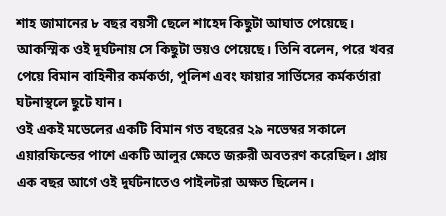শাহ জামানের ৮ বছর বয়সী ছেলে শাহেদ কিছুটা আঘাত পেয়েছে। আকস্মিক ওই দূর্ঘটনায় সে কিছুটা ভয়ও পেয়েছে। তিনি বলেন, পরে খবর পেয়ে বিমান বাহিনীর কর্মকর্তা, পুলিশ এবং ফায়ার সার্ভিসের কর্মকর্তারা ঘটনাস্থলে ছুটে যান।
ওই একই মডেলের একটি বিমান গত বছরের ২৯ নভেম্বর সকালে এয়ারফিল্ডের পাশে একটি আলুর ক্ষেতে জরুরী অবতরণ করেছিল। প্রায় এক বছর আগে ওই দুর্ঘটনাতেও পাইলটরা অক্ষত ছিলেন।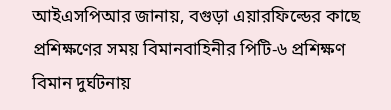আইএসপিআর জানায়, বগুড়া এয়ারফিল্ডের কাছে প্রশিক্ষণের সময় বিমানবাহিনীর পিটি-৬ প্রশিক্ষণ বিমান দুর্ঘটনায়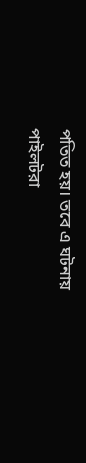পতিত হয়। তবে এ ঘটনায় পাইলটরা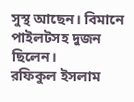সুস্থ আছেন। বিমানে পাইলটসহ দুজন ছিলেন।
রফিকুল ইসলাম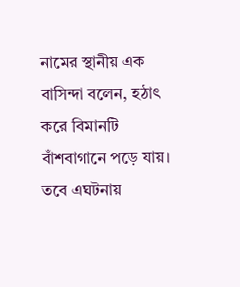নামের স্থানীয় এক বাসিন্দা বলেন, হঠাৎ করে বিমানটি বাঁশবাগানে পড়ে যায়। তবে এঘটনায়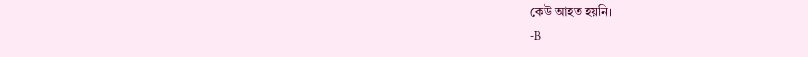কেউ আহত হয়নি।
-B